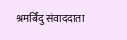श्रमर्बिंदु संवाददाता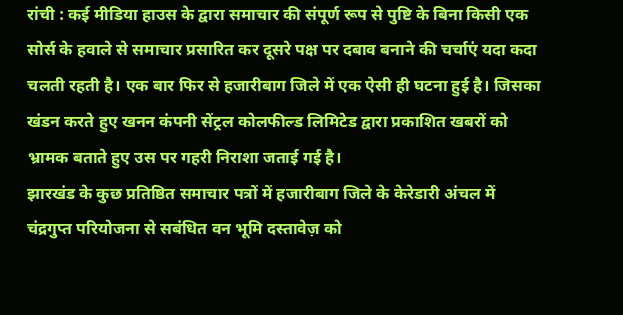रांची : कई मीडिया हाउस के द्वारा समाचार की संपूर्ण रूप से पुष्टि के बिना किसी एक सोर्स के हवाले से समाचार प्रसारित कर दूसरे पक्ष पर दबाव बनाने की चर्चाएं यदा कदा चलती रहती है। एक बार फिर से हजारीबाग जिले में एक ऐसी ही घटना हुई है। जिसका खंडन करते हुए खनन कंपनी सेंट्रल कोलफील्ड लिमिटेड द्वारा प्रकाशित खबरों को भ्रामक बताते हुए उस पर गहरी निराशा जताई गई है।
झारखंड के कुछ प्रतिष्ठित समाचार पत्रों में हजारीबाग जिले के केरेडारी अंचल में चंद्रगुप्त परियोजना से सबंधित वन भूमि दस्तावेज़ को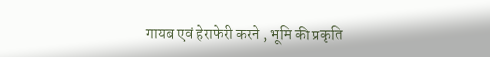गायब एवं हेराफेरी करने , भूमि की प्रकृति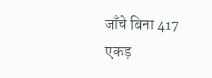जाँचे बिना 417 एकड़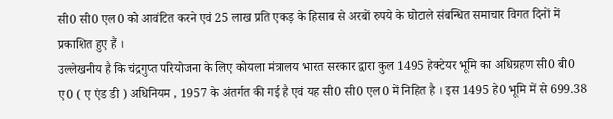सी0 सी0 एल0 को आवंटित करने एवं 25 लाख प्रति एकड़ के हिसाब से अरबों रुपये के घोटाले संबन्धित समाचार विगत दिनों में प्रकाशित हुए हैं ।
उल्लेखनीय है कि चंद्रगुप्त परियोजना के लिए कोयला मंत्रालय भारत सरकार द्वारा कुल 1495 हेक्टेयर भूमि का अधिग्रहण सी0 बी0 ए0 ( ए एंड डी ) अधिनियम , 1957 के अंतर्गत की गई है एवं यह सी0 सी0 एल0 में निहित है । इस 1495 हे0 भूमि में से 699.38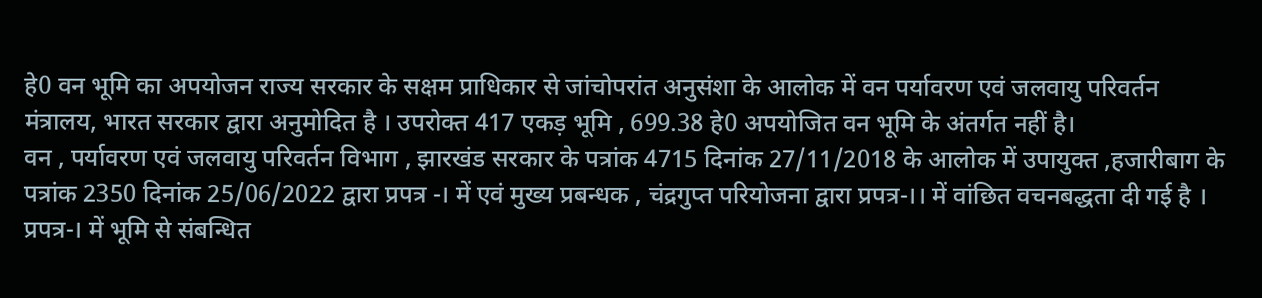हे0 वन भूमि का अपयोजन राज्य सरकार के सक्षम प्राधिकार से जांचोपरांत अनुसंशा के आलोक में वन पर्यावरण एवं जलवायु परिवर्तन मंत्रालय, भारत सरकार द्वारा अनुमोदित है । उपरोक्त 417 एकड़ भूमि , 699.38 हे0 अपयोजित वन भूमि के अंतर्गत नहीं है।
वन , पर्यावरण एवं जलवायु परिवर्तन विभाग , झारखंड सरकार के पत्रांक 4715 दिनांक 27/11/2018 के आलोक में उपायुक्त ,हजारीबाग के पत्रांक 2350 दिनांक 25/06/2022 द्वारा प्रपत्र -। में एवं मुख्य प्रबन्धक , चंद्रगुप्त परियोजना द्वारा प्रपत्र-।। में वांछित वचनबद्धता दी गई है । प्रपत्र-। में भूमि से संबन्धित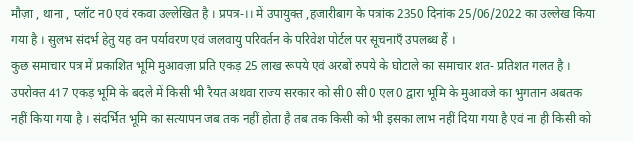मौज़ा , थाना , प्लॉट न0 एवं रकवा उल्लेखित है । प्रपत्र-।। में उपायुक्त ,हजारीबाग के पत्रांक 2350 दिनांक 25/06/2022 का उल्लेख किया गया है । सुलभ संदर्भ हेतु यह वन पर्यावरण एवं जलवायु परिवर्तन के परिवेश पोर्टल पर सूचनाएँ उपलब्ध हैं ।
कुछ समाचार पत्र में प्रकाशित भूमि मुआवज़ा प्रति एकड़ 25 लाख रूपये एवं अरबों रुपये के घोटाले का समाचार शत- प्रतिशत गलत है । उपरोक्त 417 एकड़ भूमि के बदले में किसी भी रैयत अथवा राज्य सरकार को सी0 सी0 एल0 द्वारा भूमि के मुआवजे का भुगतान अबतक नहीं किया गया है । संदर्भित भूमि का सत्यापन जब तक नहीं होता है तब तक किसी को भी इसका लाभ नहीं दिया गया है एवं ना ही किसी को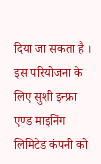दिया जा सकता है ।
इस परियोजना के लिए सुशी इन्फ्रा एण्ड माइनिंग लिमिटेड कंपनी को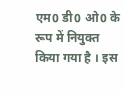एम0 डी0 ओ0 के रूप में नियुक्त किया गया है । इस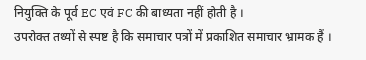नियुक्ति के पूर्व EC एवं FC की बाध्यता नहीं होती है ।
उपरोक्त तथ्यों से स्पष्ट है कि समाचार पत्रों में प्रकाशित समाचार भ्रामक हैं ।